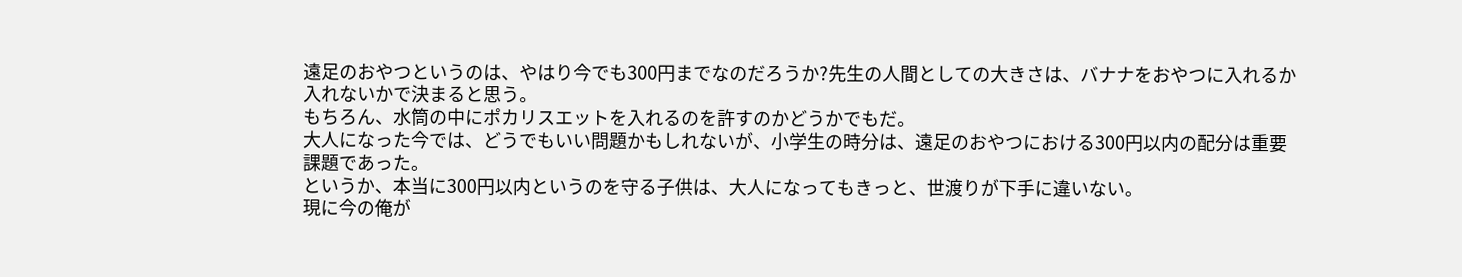遠足のおやつというのは、やはり今でも300円までなのだろうか?先生の人間としての大きさは、バナナをおやつに入れるか入れないかで決まると思う。
もちろん、水筒の中にポカリスエットを入れるのを許すのかどうかでもだ。
大人になった今では、どうでもいい問題かもしれないが、小学生の時分は、遠足のおやつにおける300円以内の配分は重要課題であった。
というか、本当に300円以内というのを守る子供は、大人になってもきっと、世渡りが下手に違いない。
現に今の俺が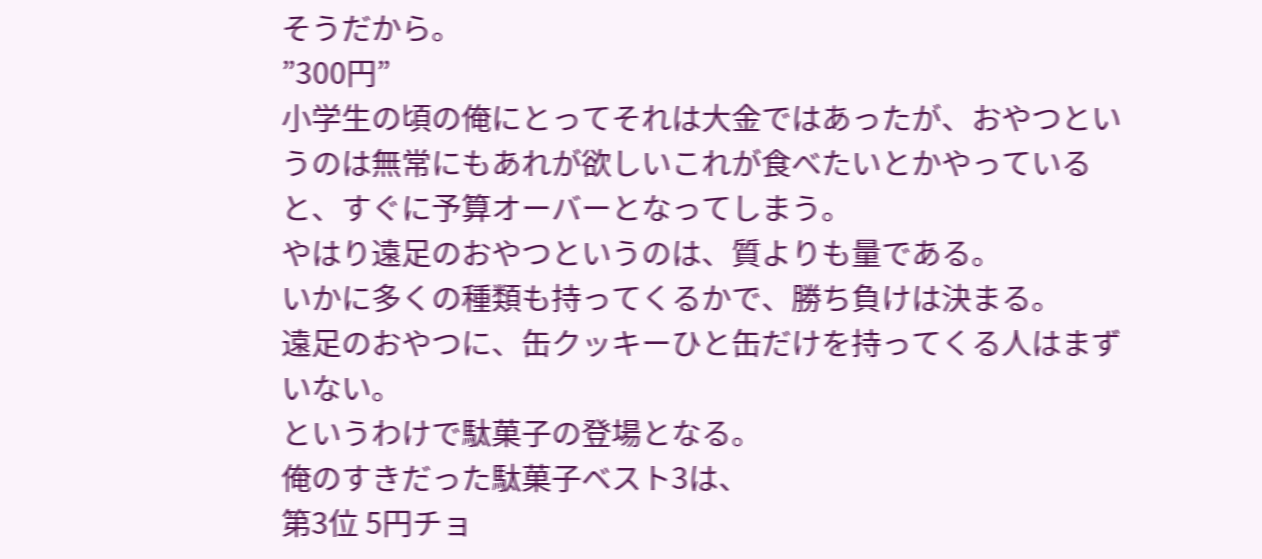そうだから。
”300円”
小学生の頃の俺にとってそれは大金ではあったが、おやつというのは無常にもあれが欲しいこれが食べたいとかやっていると、すぐに予算オーバーとなってしまう。
やはり遠足のおやつというのは、質よりも量である。
いかに多くの種類も持ってくるかで、勝ち負けは決まる。
遠足のおやつに、缶クッキーひと缶だけを持ってくる人はまずいない。
というわけで駄菓子の登場となる。
俺のすきだった駄菓子ベスト3は、
第3位 5円チョ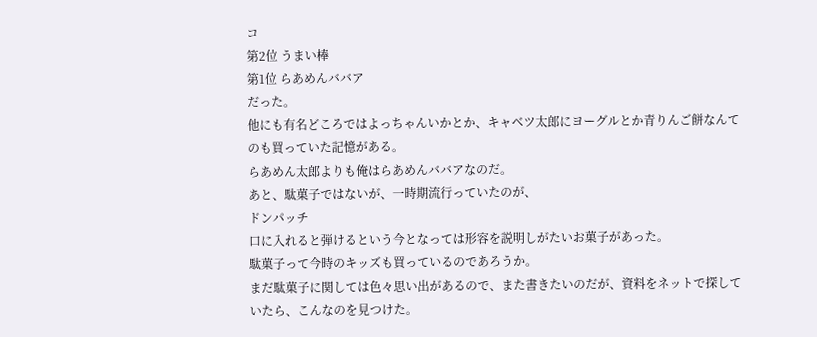コ
第2位 うまい棒
第1位 らあめんババア
だった。
他にも有名どころではよっちゃんいかとか、キャベツ太郎にヨーグルとか青りんご餅なんてのも買っていた記憶がある。
らあめん太郎よりも俺はらあめんババアなのだ。
あと、駄菓子ではないが、一時期流行っていたのが、
ドンパッチ
口に入れると弾けるという今となっては形容を説明しがたいお菓子があった。
駄菓子って今時のキッズも買っているのであろうか。
まだ駄菓子に関しては色々思い出があるので、また書きたいのだが、資料をネットで探していたら、こんなのを見つけた。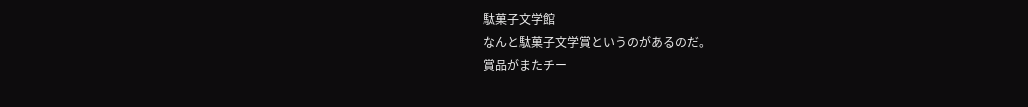駄菓子文学館
なんと駄菓子文学賞というのがあるのだ。
賞品がまたチー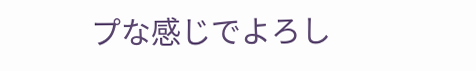プな感じでよろし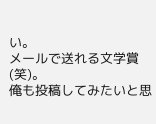い。
メールで送れる文学賞(笑)。
俺も投稿してみたいと思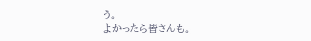う。
よかったら皆さんも。